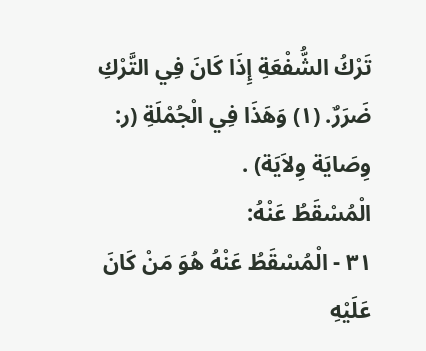تَرْكُ الشُّفْعَةِ إِذَا كَانَ فِي التَّرْكِ ضَرَرٌ. (١) وَهَذَا فِي الْجُمْلَةِ (ر: وِصَايَة وِلاَيَة) .
الْمُسْقَطُ عَنْهُ:
٣١ - الْمُسْقَطُ عَنْهُ هُوَ مَنْ كَانَ عَلَيْهِ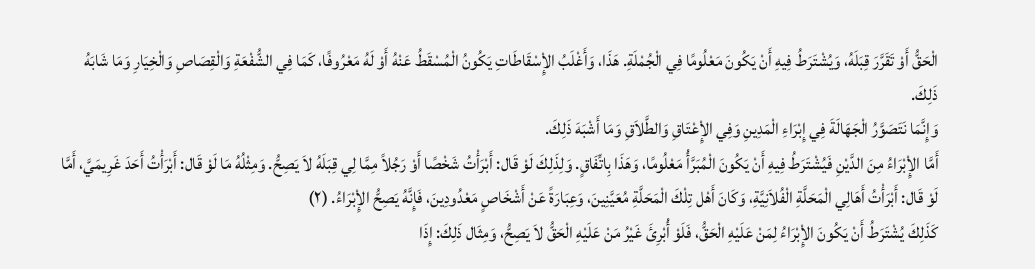الْحَقُّ أَوْ تَقَرَّرَ قِبَلَهُ، وَيُشْتَرَطُ فِيهِ أَنْ يَكُونَ مَعْلُومًا فِي الْجُمْلَةِ. هَذَا، وَأَغْلَبُ الإِْسْقَاطَاتِ يَكُونُ الْمُسْقَطُ عَنْهُ أَوْ لَهُ مَعْرُوفًا، كَمَا فِي الشُّفْعَةِ وَالْقِصَاصِ وَالْخِيَارِ وَمَا شَابَهُ ذَلِكَ.
وَإِنَّمَا نَتَصَوَّرُ الْجَهَالَةَ فِي إِبْرَاءِ الْمَدِينِ وَفِي الإِْعْتَاقِ وَالطَّلاَقِ وَمَا أَشْبَهَ ذَلِكَ.
أَمَّا الإِْبْرَاءُ مِنَ الدَّيْنِ فَيُشْتَرَطُ فِيهِ أَنْ يَكُونَ الْمُبَرَّأُ مَعْلُومًا، وَهَذَا بِاتِّفَاقٍ. وَلِذَلِكَ لَوْ قَال: أَبْرَأْتُ شَخْصًا أَوْ رَجُلاً مِمَّا لِي قِبَلَهُ لاَ يَصِحُّ. وَمِثْلُهُ مَا لَوْ قَال: أَبْرَأْتُ أَحَدَ غَرِيمَيَّ، أَمَّا لَوْ قَال: أَبْرَأْتُ أَهَالِي الْمَحَلَّةِ الْفُلاَنِيَّةِ، وَكَانَ أَهْل تِلْكَ الْمَحَلَّةِ مُعَيَّنِينَ، وَعِبَارَةً عَنْ أَشْخَاصٍ مَعْدُودِينَ، فَإِنَّهُ يَصِحُّ الإِْبْرَاءُ. (٢)
كَذَلِكَ يُشْتَرَطُ أَنْ يَكُونَ الإِْبْرَاءُ لِمَنْ عَلَيْهِ الْحَقُّ، فَلَوْ أُبْرِئَ غَيْرُ مَنْ عَلَيْهِ الْحَقُّ لاَ يَصِحُّ، وَمِثَال ذَلِكَ: إِذَا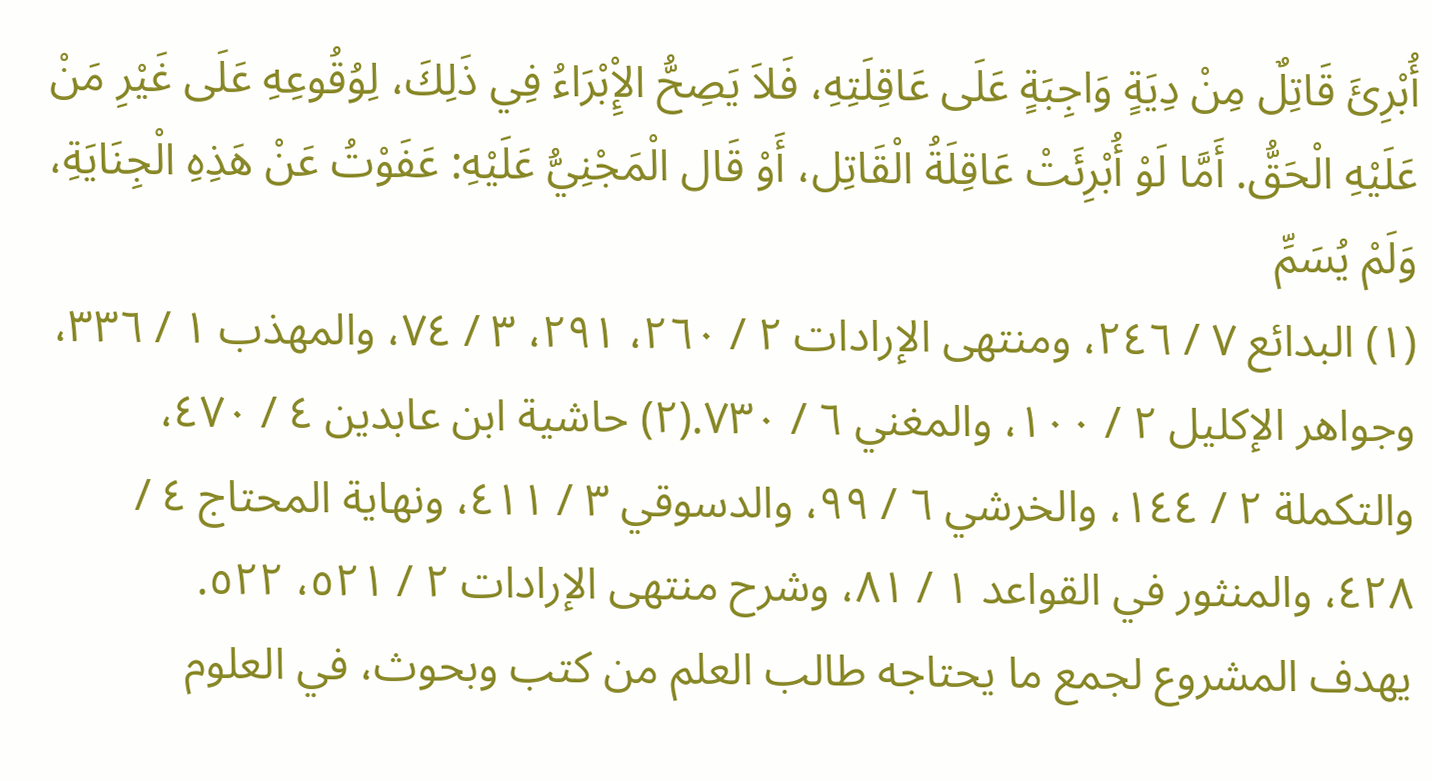أُبْرِئَ قَاتِلٌ مِنْ دِيَةٍ وَاجِبَةٍ عَلَى عَاقِلَتِهِ، فَلاَ يَصِحُّ الإِْبْرَاءُ فِي ذَلِكَ، لِوُقُوعِهِ عَلَى غَيْرِ مَنْ عَلَيْهِ الْحَقُّ. أَمَّا لَوْ أُبْرِئَتْ عَاقِلَةُ الْقَاتِل، أَوْ قَال الْمَجْنِيُّ عَلَيْهِ: عَفَوْتُ عَنْ هَذِهِ الْجِنَايَةِ، وَلَمْ يُسَمِّ
(١) البدائع ٧ / ٢٤٦، ومنتهى الإرادات ٢ / ٢٦٠، ٢٩١، ٣ / ٧٤، والمهذب ١ / ٣٣٦، وجواهر الإكليل ٢ / ١٠٠، والمغني ٦ / ٧٣٠.(٢) حاشية ابن عابدين ٤ / ٤٧٠، والتكملة ٢ / ١٤٤، والخرشي ٦ / ٩٩، والدسوقي ٣ / ٤١١، ونهاية المحتاج ٤ / ٤٢٨، والمنثور في القواعد ١ / ٨١، وشرح منتهى الإرادات ٢ / ٥٢١، ٥٢٢.
يهدف المشروع لجمع ما يحتاجه طالب العلم من كتب وبحوث، في العلوم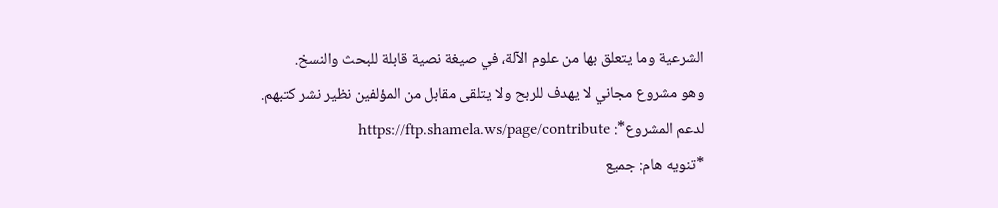الشرعية وما يتعلق بها من علوم الآلة، في صيغة نصية قابلة للبحث والنسخ.
وهو مشروع مجاني لا يهدف للربح ولا يتلقى مقابل من المؤلفين نظير نشر كتبهم.
لدعم المشروع*: https://ftp.shamela.ws/page/contribute
*تنويه هام: جميع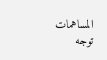المساهمات توجه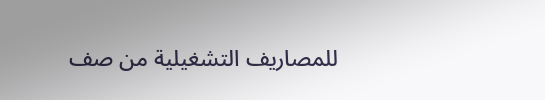للمصاريف التشغيلية من صف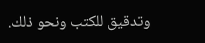وتدقيق للكتب ونحو ذلك.